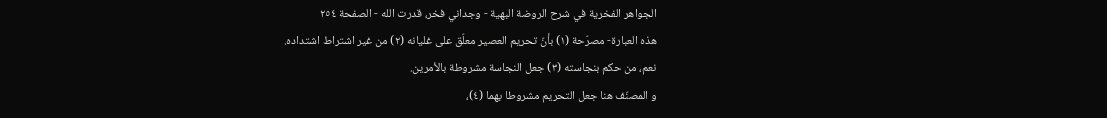الجواهر الفخرية في شرح الروضة البهية - وجداني فخر، قدرت الله - الصفحة ٢٥٤
هذه العبارة- مصرّحة (١) بأنّ تحريم العصير معلّق على غليانه (٢) من غير اشتراط اشتداده.
نعم، من حكم بنجاسته (٣) جعل النجاسة مشروطة بالأمرين.
و المصنّف هنا جعل التحريم مشروطا بهما (٤)،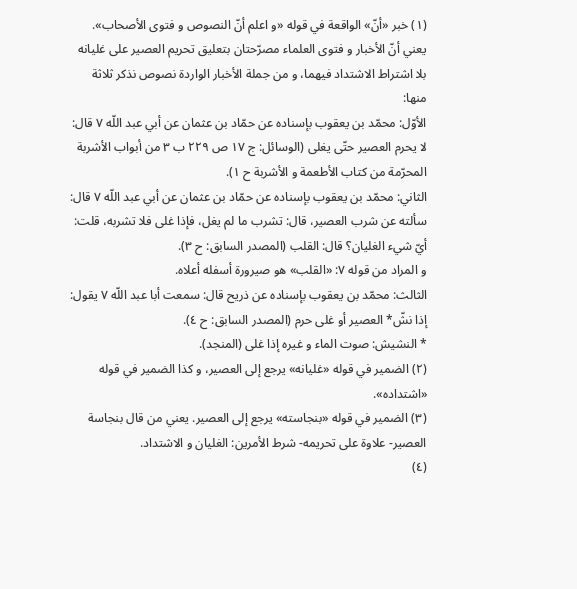(١) خبر «أنّ» الواقعة في قوله «و اعلم أنّ النصوص و فتوى الأصحاب». يعني أنّ الأخبار و فتوى العلماء مصرّحتان بتعليق تحريم العصير على غليانه بلا اشتراط الاشتداد فيهما، و من جملة الأخبار الواردة نصوص نذكر ثلاثة منها:
الأوّل: محمّد بن يعقوب بإسناده عن حمّاد بن عثمان عن أبي عبد اللّه ٧ قال: لا يحرم العصير حتّى يغلى (الوسائل: ج ١٧ ص ٢٢٩ ب ٣ من أبواب الأشربة المحرّمة من كتاب الأطعمة و الأشربة ح ١).
الثاني: محمّد بن يعقوب بإسناده عن حمّاد بن عثمان عن أبي عبد اللّه ٧ قال: سألته عن شرب العصير، قال: تشرب ما لم يغل، فإذا غلى فلا تشربه، قلت: أيّ شيء الغليان؟ قال: القلب (المصدر السابق: ح ٣).
و المراد من قوله ٧: «القلب» هو صيرورة أسفله أعلاه.
الثالث: محمّد بن يعقوب بإسناده عن ذريح قال: سمعت أبا عبد اللّه ٧ يقول: إذا نشّ* العصير أو غلى حرم (المصدر السابق: ح ٤).
* النشيش: صوت الماء و غيره إذا غلى (المنجد).
(٢) الضمير في قوله «غليانه» يرجع إلى العصير، و كذا الضمير في قوله «اشتداده».
(٣) الضمير في قوله «بنجاسته» يرجع إلى العصير. يعني من قال بنجاسة العصير- علاوة على تحريمه- شرط الأمرين: الغليان و الاشتداد.
(٤)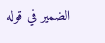الضمير في قوله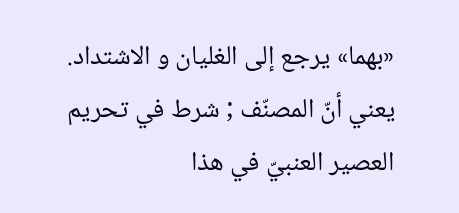«بهما» يرجع إلى الغليان و الاشتداد. يعني أنّ المصنّف ; شرط في تحريم العصير العنبيّ في هذا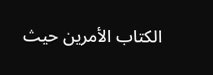الكتاب الأمرين حيث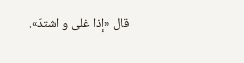قال «إذا غلى و اشتدّ».